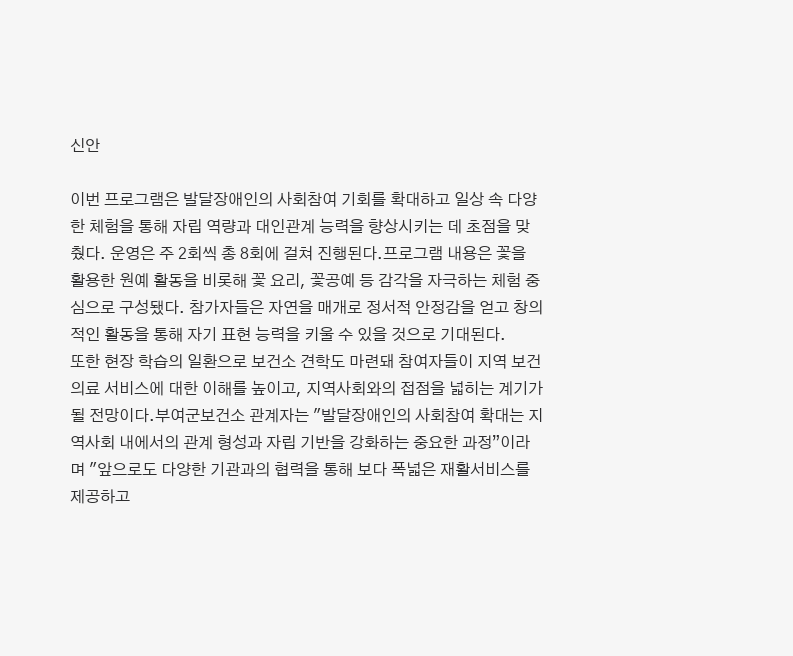신안

이번 프로그램은 발달장애인의 사회참여 기회를 확대하고 일상 속 다양한 체험을 통해 자립 역량과 대인관계 능력을 향상시키는 데 초점을 맞췄다. 운영은 주 2회씩 총 8회에 걸쳐 진행된다.프로그램 내용은 꽃을 활용한 원예 활동을 비롯해 꽃 요리, 꽃공예 등 감각을 자극하는 체험 중심으로 구성됐다. 참가자들은 자연을 매개로 정서적 안정감을 얻고 창의적인 활동을 통해 자기 표현 능력을 키울 수 있을 것으로 기대된다.
또한 현장 학습의 일환으로 보건소 견학도 마련돼 참여자들이 지역 보건의료 서비스에 대한 이해를 높이고, 지역사회와의 접점을 넓히는 계기가 될 전망이다.부여군보건소 관계자는 "발달장애인의 사회참여 확대는 지역사회 내에서의 관계 형성과 자립 기반을 강화하는 중요한 과정”이라며 "앞으로도 다양한 기관과의 협력을 통해 보다 폭넓은 재활서비스를 제공하고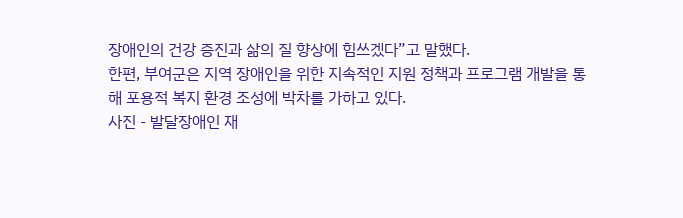장애인의 건강 증진과 삶의 질 향상에 힘쓰겠다”고 말했다.
한편, 부여군은 지역 장애인을 위한 지속적인 지원 정책과 프로그램 개발을 통해 포용적 복지 환경 조성에 박차를 가하고 있다.
사진 - 발달장애인 재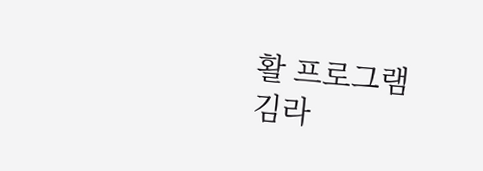활 프로그램
김라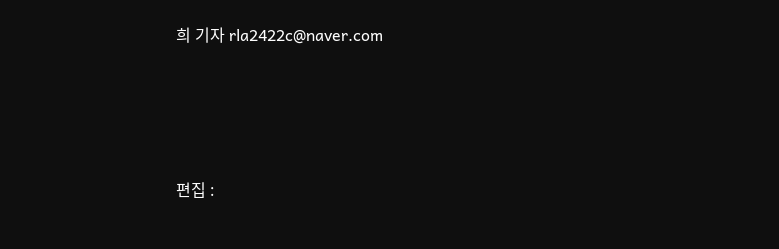희 기자 rla2422c@naver.com






편집 :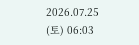2026.07.25 (토) 06:03